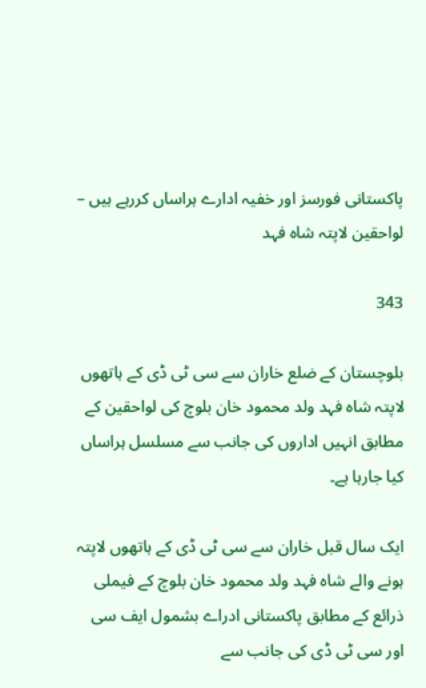پاکستانی فورسز اور خفیہ ادارے ہراساں کررہے ہیں – لواحقین لاپتہ شاہ فہد

343

بلوچستان کے ضلع خاران سے سی ٹی ڈی کے ہاتھوں لاپتہ شاہ فہد ولد محمود خان بلوچ کی لواحقین کے مطابق انہیں اداروں کی جانب سے مسلسل ہراساں کیا جارہا ہے۔

ایک سال قبل خاران سے سی ٹی ڈی کے ہاتھوں لاپتہ ہونے والے شاہ فہد ولد محمود خان بلوچ کے فیملی ذرائع کے مطابق پاکستانی ادراے بشمول ایف سی اور سی ٹی ڈی کی جانب سے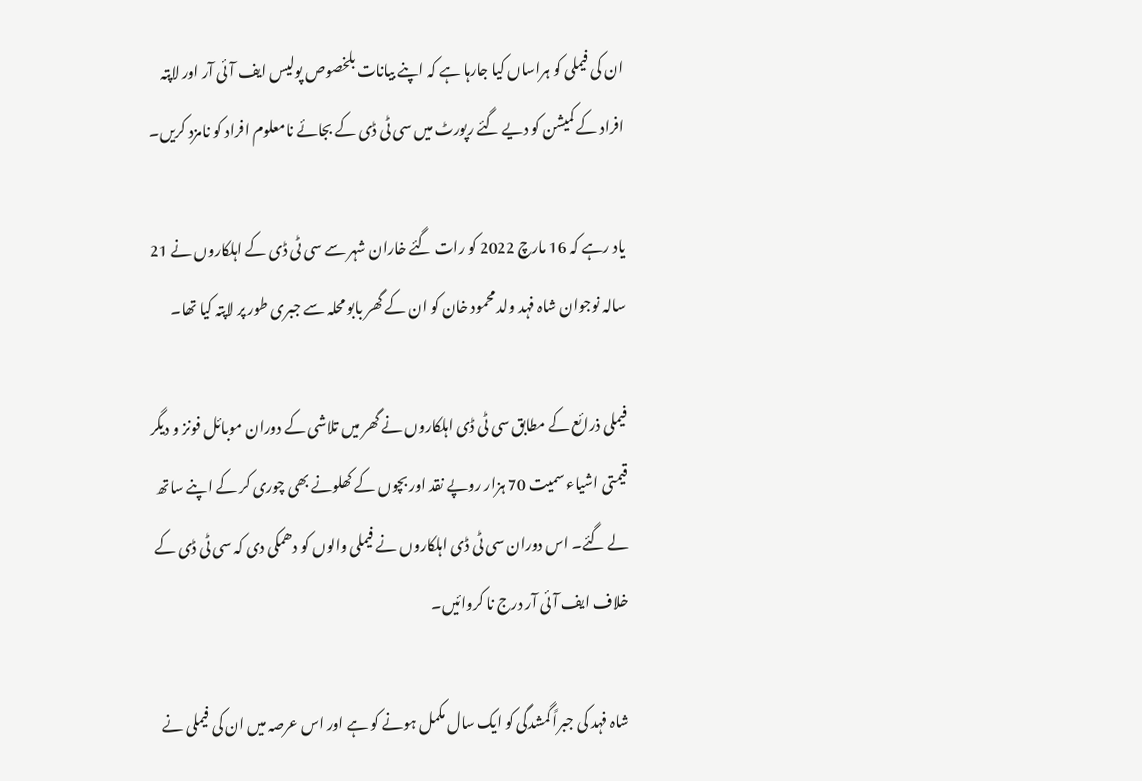ان کی فیملی کو ہراساں کیا جارہا ہے کہ اپنے بیانات بلخصوص پولیس ایف آئی آر اور لاپتہ افراد کے کمیشن کو دیے گئے رپورٹ میں سی ٹی ڈی کے بجائے نامعلوم افراد کو نامزد کریں۔

یاد رہے کہ 16 مارچ 2022 کو رات گئے خاران شہر سے سی ٹی ڈی کے اہلکاروں نے 21 سالہ نوجوان شاہ فہد ولد محمود خان کو ان کے گھر بابو محلہ سے جبری طور پر لاپتہ کیا تھا۔

فیملی ذرائع کے مطابق سی ٹی ڈی اہلکاروں نے گھر میں تلاشی کے دوران موبائل فونز و دیگر قیمتی اشیاء سمیت 70 ہزار روپے نقد اور بچوں کے کھلونے بھی چوری کر کے اپنے ساتھ لے گئے۔ اس دوران سی ٹی ڈی اہلکاروں نے فیملی والوں کو دھمکی دی کہ سی ٹی ڈی کے خلاف ایف آئی آر درج نا کروائیں۔

شاہ فہد کی جبراً گمشدگی کو ایک سال مکمل ہونے کو ہے اور اس عرصہ میں ان کی فیملی نے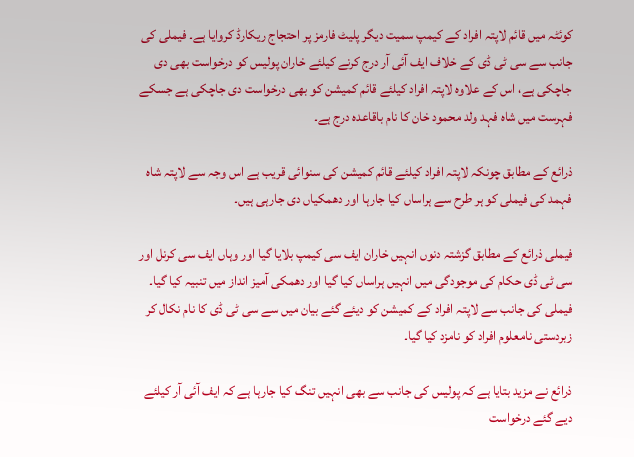کوئٹہ میں قائم لاپتہ افراد کے کیمپ سمیت دیگر پلیٹ فارمز پر احتجاج ریکارڈ کروایا ہے۔ فیملی کی جانب سے سی ٹی ڈی کے خلاف ایف آئی آر درج کرنے کیلئے خاران پولیس کو درخواست بھی دی جاچکی ہے، اس کے علاوہ لاپتہ افراد کیلئے قائم کمیشن کو بھی درخواست دی جاچکی ہے جسکے فہرست میں شاہ فہد ولد محمود خان کا نام باقاعدہ درج ہے۔

ذرائع کے مطابق چونکہ لاپتہ افراد کیلئے قائم کمیشن کی سنوائی قریب ہے اس وجہ سے لاپتہ شاہ فہمد کی فیملی کو ہر طرح سے ہراساں کیا جارہا اور دھمکیاں دی جارہی ہیں۔

فیملی ذرائع کے مطابق گزشتہ دنوں انہیں خاران ایف سی کیمپ بلایا گیا اور وہاں ایف سی کرنل اور سی ٹی ڈی حکام کی موجودگی میں انہیں ہراساں کیا گیا اور دھمکی آمیز انداز میں تنبیہ کیا گیا۔ فیملی کی جانب سے لاپتہ افراد کے کمیشن کو دیئے گئے بیان میں سے سی ٹی ڈی کا نام نکال کر زبردستی نامعلوم افراد کو نامزد کیا گیا۔

ذرائع نے مزید بتایا ہے کہ پولیس کی جانب سے بھی انہیں تنگ کیا جارہا ہے کہ ایف آئی آر کیلئے دیے گئے درخواست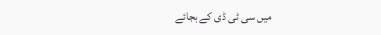میں سی ٹی ڈی کے بجائے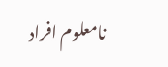نامعلوم افراد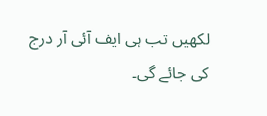لکھیں تب ہی ایف آئی آر درج کی جائے گی۔